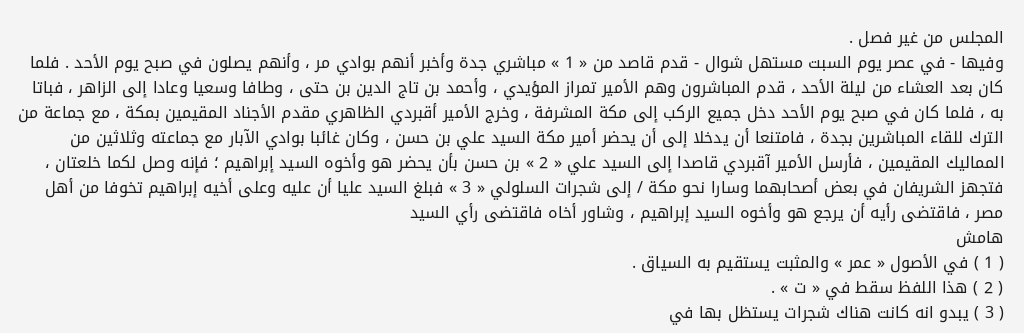المجلس من غير فصل .
وفيها - في عصر يوم السبت مستهل شوال - قدم قاصد من « 1 » مباشري جدة وأخبر أنهم بوادي مر ، وأنهم يصلون في صبح يوم الأحد . فلما كان بعد العشاء من ليلة الأحد ، قدم المباشرون وهم الأمير تمراز المؤيدي ، وأحمد بن تاج الدين بن حتى ، وطافا وسعيا وعادا إلى الزاهر ، فباتا به ، فلما كان في صبح يوم الأحد دخل جميع الركب إلى مكة المشرفة ، وخرج الأمير أقبردي الظاهري مقدم الأجناد المقيمين بمكة ، مع جماعة من الترك للقاء المباشرين بجدة ، فامتنعا أن يدخلا إلى أن يحضر أمير مكة السيد علي بن حسن ، وكان غائبا بوادي الآبار مع جماعته وثلاثين من المماليك المقيمين ، فأرسل الأمير آقبردي قاصدا إلى السيد علي « 2 » بن حسن بأن يحضر هو وأخوه السيد إبراهيم ؛ فإنه وصل لكما خلعتان ، فتجهز الشريفان في بعض أصحابهما وسارا نحو مكة / إلى شجرات السلولي « 3 » فبلغ السيد عليا أن عليه وعلى أخيه إبراهيم تخوفا من أهل مصر ، فاقتضى رأيه أن يرجع هو وأخوه السيد إبراهيم ، وشاور أخاه فاقتضى رأي السيد
هامش
( 1 ) في الأصول « عمر » والمثبت يستقيم به السياق .
( 2 ) هذا اللفظ سقط في « ت » .
( 3 ) يبدو انه كانت هناك شجرات يستظل بها في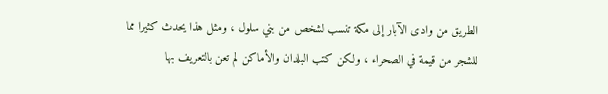الطريق من وادى الآبار إلى مكة تنسب لشخص من بني سلول ، ومثل هذا يحدث كثيرا مما للشجر من قيمة في الصحراء ، ولكن كتب البلدان والأماكن لم تعن بالتعريف بها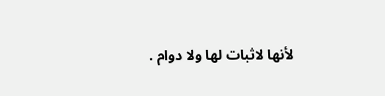لأنها لاثبات لها ولا دوام .